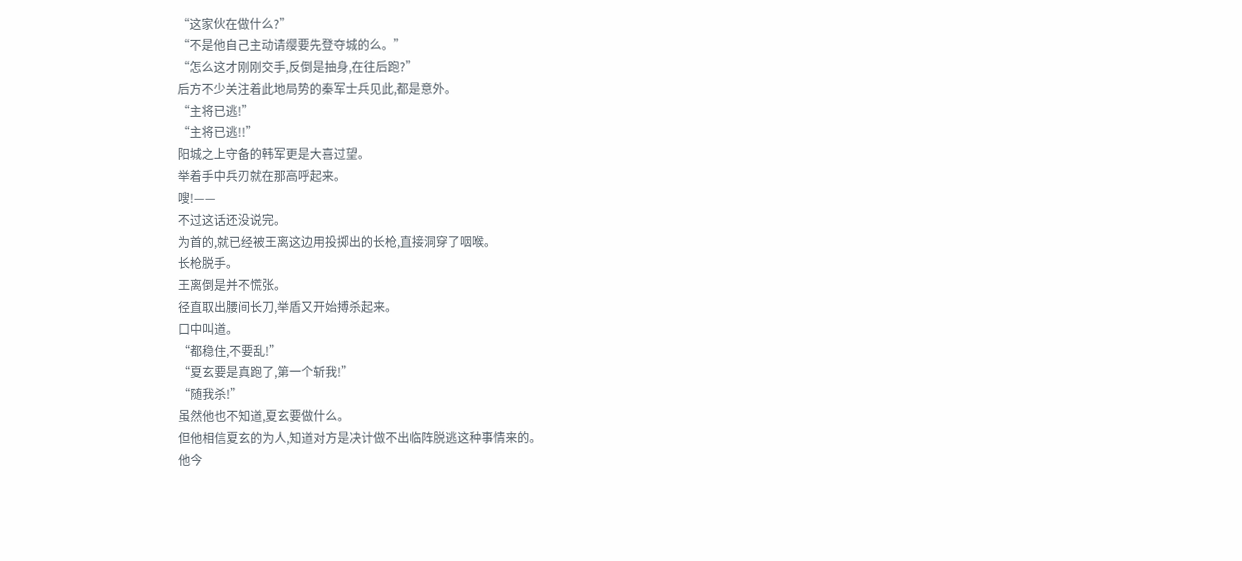“这家伙在做什么?”
“不是他自己主动请缨要先登夺城的么。”
“怎么这才刚刚交手,反倒是抽身,在往后跑?”
后方不少关注着此地局势的秦军士兵见此,都是意外。
“主将已逃!”
“主将已逃!!”
阳城之上守备的韩军更是大喜过望。
举着手中兵刃就在那高呼起来。
嗖!——
不过这话还没说完。
为首的,就已经被王离这边用投掷出的长枪,直接洞穿了咽喉。
长枪脱手。
王离倒是并不慌张。
径直取出腰间长刀,举盾又开始搏杀起来。
口中叫道。
“都稳住,不要乱!”
“夏玄要是真跑了,第一个斩我!”
“随我杀!”
虽然他也不知道,夏玄要做什么。
但他相信夏玄的为人,知道对方是决计做不出临阵脱逃这种事情来的。
他今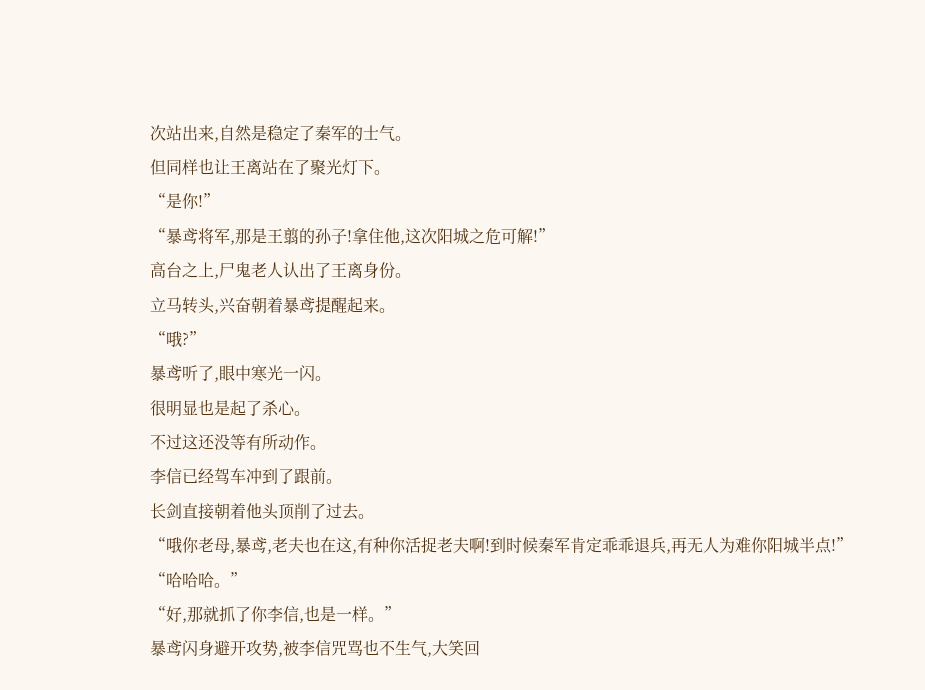次站出来,自然是稳定了秦军的士气。
但同样也让王离站在了聚光灯下。
“是你!”
“暴鸢将军,那是王翦的孙子!拿住他,这次阳城之危可解!”
高台之上,尸鬼老人认出了王离身份。
立马转头,兴奋朝着暴鸢提醒起来。
“哦?”
暴鸢听了,眼中寒光一闪。
很明显也是起了杀心。
不过这还没等有所动作。
李信已经驾车冲到了跟前。
长剑直接朝着他头顶削了过去。
“哦你老母,暴鸢,老夫也在这,有种你活捉老夫啊!到时候秦军肯定乖乖退兵,再无人为难你阳城半点!”
“哈哈哈。”
“好,那就抓了你李信,也是一样。”
暴鸢闪身避开攻势,被李信咒骂也不生气,大笑回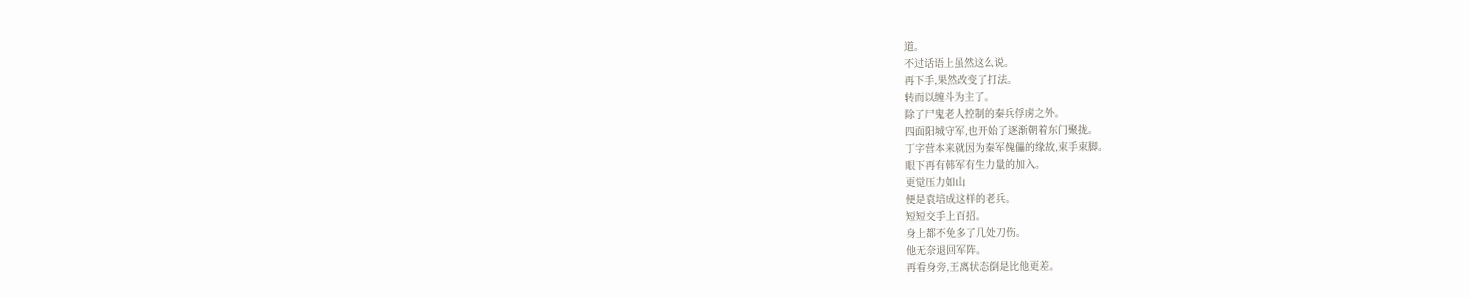道。
不过话语上虽然这么说。
再下手,果然改变了打法。
转而以缠斗为主了。
除了尸鬼老人控制的秦兵俘虏之外。
四面阳城守军,也开始了逐渐朝着东门聚拢。
丁字营本来就因为秦军傀儡的缘故,束手束脚。
眼下再有韩军有生力量的加入。
更觉压力如山
便是袁培成这样的老兵。
短短交手上百招。
身上都不免多了几处刀伤。
他无奈退回军阵。
再看身旁,王离状态倒是比他更差。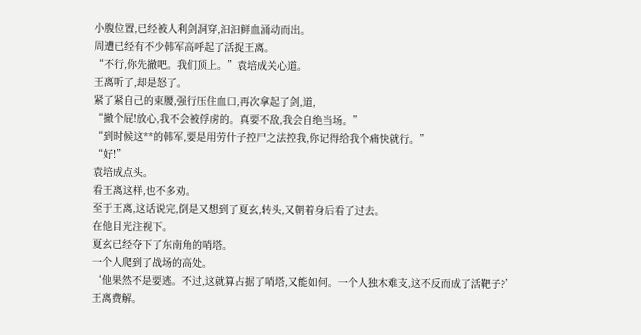小腹位置,已经被人利剑洞穿,汩汩鲜血涌动而出。
周遭已经有不少韩军高呼起了活捉王离。
“不行,你先撤吧。我们顶上。”袁培成关心道。
王离听了,却是怒了。
紧了紧自己的束腰,强行压住血口,再次拿起了剑,道,
“撤个屁!放心,我不会被俘虏的。真要不敌,我会自绝当场。”
“到时候这**的韩军,要是用劳什子控尸之法控我,你记得给我个痛快就行。”
“好!”
袁培成点头。
看王离这样,也不多劝。
至于王离,这话说完,倒是又想到了夏玄,转头,又朝着身后看了过去。
在他目光注视下。
夏玄已经夺下了东南角的哨塔。
一个人爬到了战场的高处。
‘他果然不是要逃。不过,这就算占据了哨塔,又能如何。一个人独木难支,这不反而成了活靶子?’
王离费解。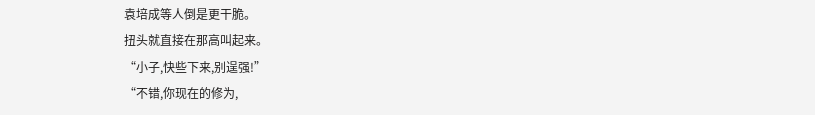袁培成等人倒是更干脆。
扭头就直接在那高叫起来。
“小子,快些下来,别逞强!”
“不错,你现在的修为,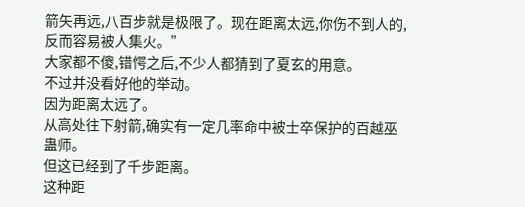箭矢再远,八百步就是极限了。现在距离太远,你伤不到人的,反而容易被人集火。”
大家都不傻,错愕之后,不少人都猜到了夏玄的用意。
不过并没看好他的举动。
因为距离太远了。
从高处往下射箭,确实有一定几率命中被士卒保护的百越巫蛊师。
但这已经到了千步距离。
这种距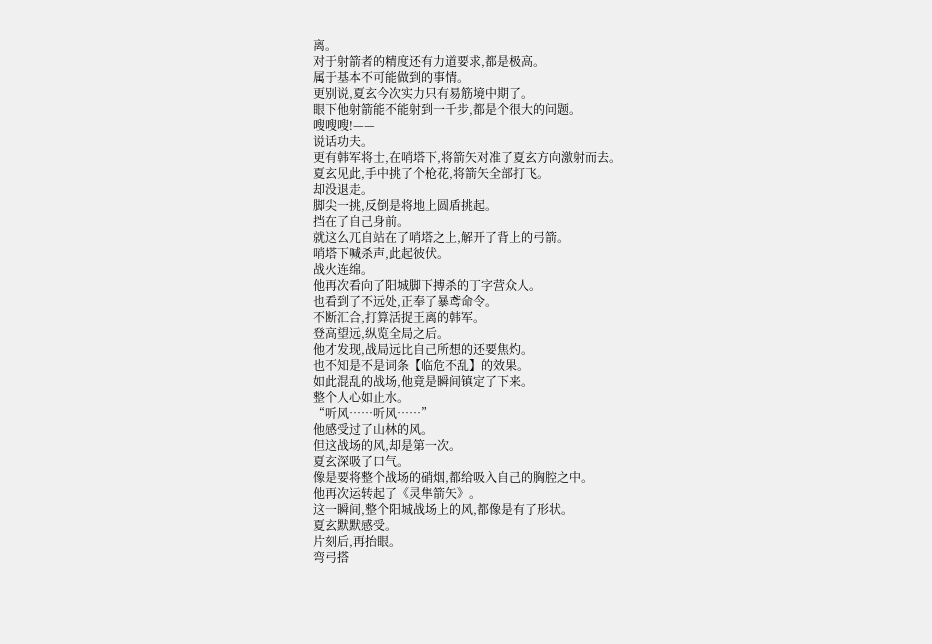离。
对于射箭者的精度还有力道要求,都是极高。
属于基本不可能做到的事情。
更别说,夏玄今次实力只有易筋境中期了。
眼下他射箭能不能射到一千步,都是个很大的问题。
嗖嗖嗖!——
说话功夫。
更有韩军将士,在哨塔下,将箭矢对准了夏玄方向激射而去。
夏玄见此,手中挑了个枪花,将箭矢全部打飞。
却没退走。
脚尖一挑,反倒是将地上圆盾挑起。
挡在了自己身前。
就这么兀自站在了哨塔之上,解开了背上的弓箭。
哨塔下喊杀声,此起彼伏。
战火连绵。
他再次看向了阳城脚下搏杀的丁字营众人。
也看到了不远处,正奉了暴鸢命令。
不断汇合,打算活捉王离的韩军。
登高望远,纵览全局之后。
他才发现,战局远比自己所想的还要焦灼。
也不知是不是词条【临危不乱】的效果。
如此混乱的战场,他竟是瞬间镇定了下来。
整个人心如止水。
“听风……听风……”
他感受过了山林的风。
但这战场的风,却是第一次。
夏玄深吸了口气。
像是要将整个战场的硝烟,都给吸入自己的胸腔之中。
他再次运转起了《灵隼箭矢》。
这一瞬间,整个阳城战场上的风,都像是有了形状。
夏玄默默感受。
片刻后,再抬眼。
弯弓搭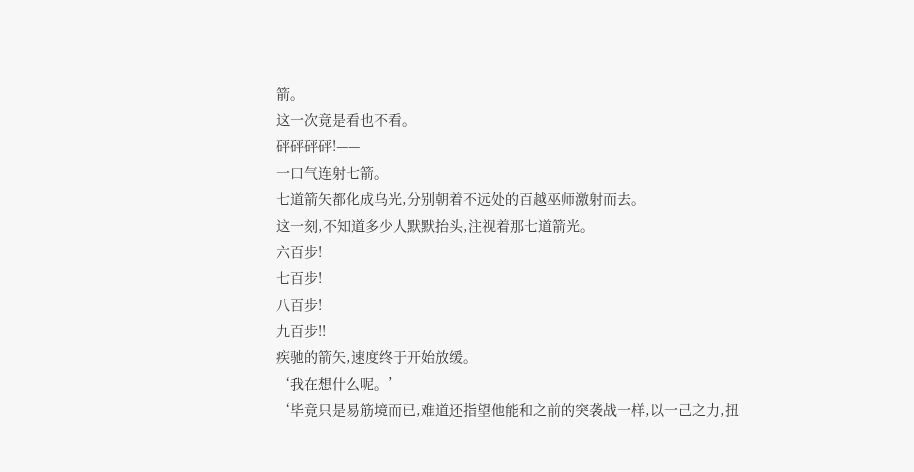箭。
这一次竟是看也不看。
砰砰砰砰!——
一口气连射七箭。
七道箭矢都化成乌光,分别朝着不远处的百越巫师激射而去。
这一刻,不知道多少人默默抬头,注视着那七道箭光。
六百步!
七百步!
八百步!
九百步!!
疾驰的箭矢,速度终于开始放缓。
‘我在想什么呢。’
‘毕竟只是易筋境而已,难道还指望他能和之前的突袭战一样,以一己之力,扭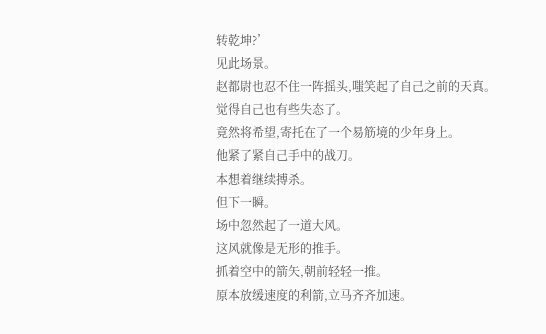转乾坤?’
见此场景。
赵都尉也忍不住一阵摇头,嗤笑起了自己之前的天真。
觉得自己也有些失态了。
竟然将希望,寄托在了一个易筋境的少年身上。
他紧了紧自己手中的战刀。
本想着继续搏杀。
但下一瞬。
场中忽然起了一道大风。
这风就像是无形的推手。
抓着空中的箭矢,朝前轻轻一推。
原本放缓速度的利箭,立马齐齐加速。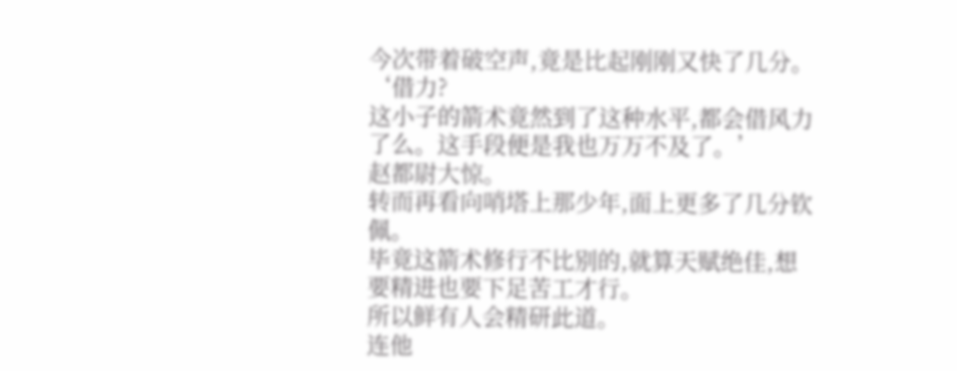今次带着破空声,竟是比起刚刚又快了几分。
‘借力?
这小子的箭术竟然到了这种水平,都会借风力了么。这手段便是我也万万不及了。’
赵都尉大惊。
转而再看向哨塔上那少年,面上更多了几分钦佩。
毕竟这箭术修行不比别的,就算天赋绝佳,想要精进也要下足苦工才行。
所以鲜有人会精研此道。
连他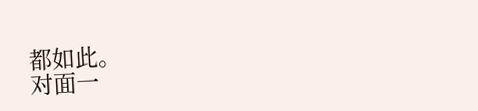都如此。
对面一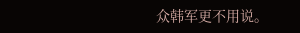众韩军更不用说。